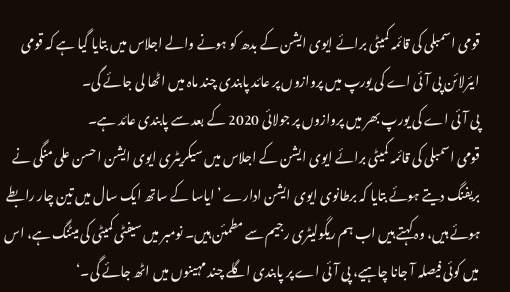قومی اسمبلی کی قائمہ کمیٹی برائے ایوی ایشن کے بدھ کو ہونے والے اجلاس میں بتایا گیا ہے کہ قومی ایئرلائن پی آئی اے کی یورپ میں پروازوں پر عائد پابندی چند ماہ میں اٹھا لی جائے گی۔
پی آئی اے کی یورپ بھر میں پروازوں پر جولائی 2020 کے بعد سے پابندی عائد ہے۔
قومی اسمبلی کی قائمہ کمیٹی برائے ایوی ایشن کے اجلاس میں سیکریٹری ایوی ایشن احسن علی منگی نے بریفنگ دیتے ہوئے بتایا کہ برطانوی ایوی ایشن ادارے ’ایاسا کے ساتھ ایک سال میں تین چار رابطے ہوئے ہیں، وہ کہتے ہیں اب ہم ریگولیٹری رجیم سے مطمئن ہیں۔ نومبر میں سیفٹی کمیٹی کی میٹنگ ہے، اس میں کوئی فیصلہ آ جانا چاہیے، پی آئی اے پر پابندی اگلے چند مہینوں میں اٹھ جائے گی۔‘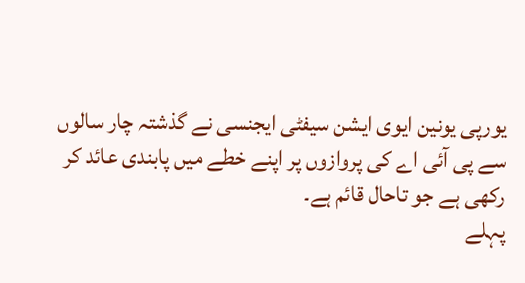یورپی یونین ایوی ایشن سیفٹی ایجنسی نے گذشتہ چار سالوں سے پی آئی اے کی پروازوں پر اپنے خطے میں پابندی عائد کر رکھی ہے جو تاحال قائم ہے۔
پہلے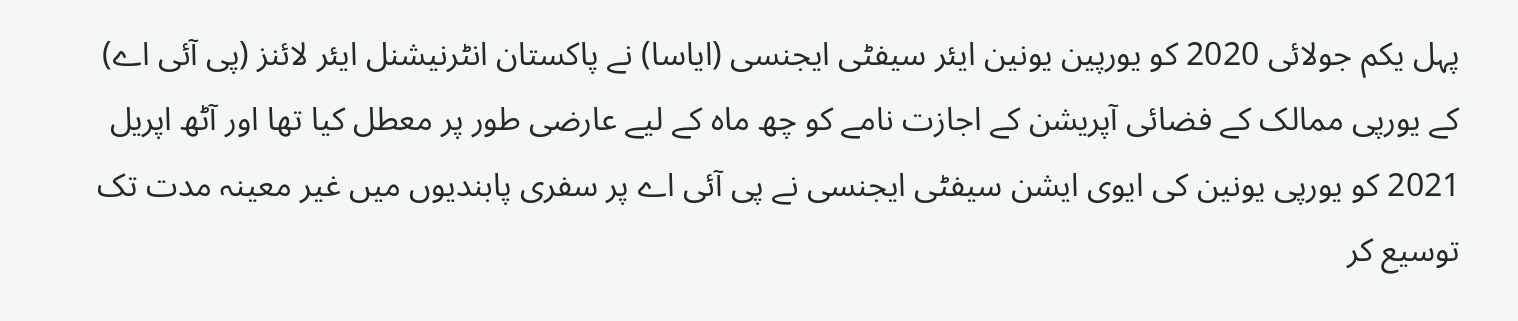پہل یکم جولائی 2020 کو یورپین یونین ایئر سیفٹی ایجنسی (ایاسا) نے پاکستان انٹرنیشنل ایئر لائنز (پی آئی اے) کے یورپی ممالک کے فضائی آپریشن کے اجازت نامے کو چھ ماہ کے لیے عارضی طور پر معطل کیا تھا اور آٹھ اپریل 2021 کو یورپی یونین کی ایوی ایشن سیفٹی ایجنسی نے پی آئی اے پر سفری پابندیوں میں غیر معینہ مدت تک توسیع کر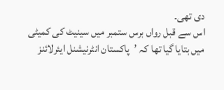دی تھی۔
اس سے قبل رواں برس ستمبر میں سینیٹ کی کمیٹی میں بتایا گیا تھا کہ ’پاکستان انٹرنیشنل ایئرلائنز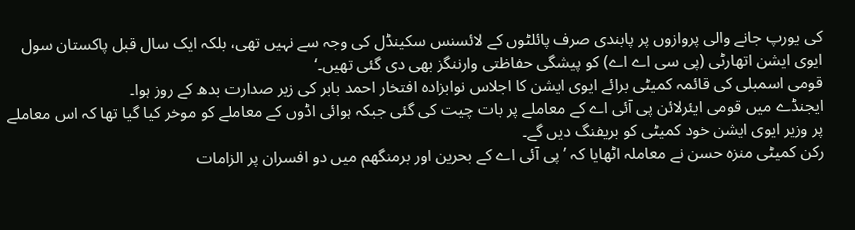کی یورپ جانے والی پروازوں پر پابندی صرف پائلٹوں کے لائسنس سکینڈل کی وجہ سے نہیں تھی، بلکہ ایک سال قبل پاکستان سول ایوی ایشن اتھارٹی (پی سی اے اے) کو پیشگی حفاظتی وارننگز بھی دی گئی تھیں۔‘
قومی اسمبلی کی قائمہ کمیٹی برائے ایوی ایشن کا اجلاس نوابزادہ افتخار احمد بابر کی زیر صدارت بدھ کے روز ہوا۔
ایجنڈے میں قومی ایئرلائن پی آئی اے کے معاملے پر بات چیت کی گئی جبکہ ہوائی اڈوں کے معاملے کو موخر کیا گیا تھا کہ اس معاملے پر وزیر ایوی ایشن خود کمیٹی کو بریفنگ دیں گے۔
رکن کمیٹی منزہ حسن نے معاملہ اٹھایا کہ ’پی آئی اے کے بحرین اور برمنگھم میں دو افسران پر الزامات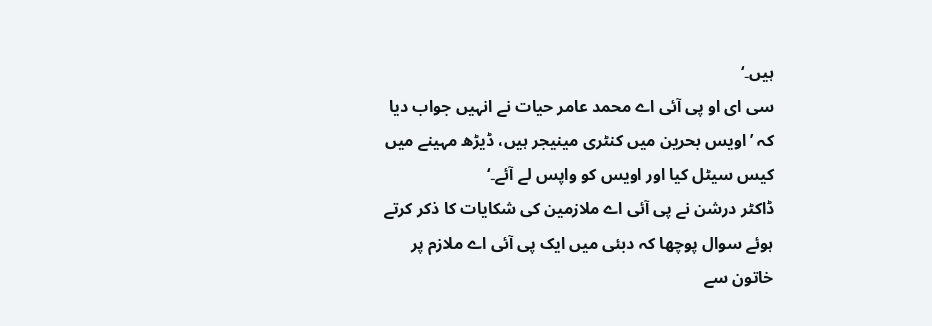ہیں۔‘
سی ای او پی آئی اے محمد عامر حیات نے انہیں جواب دیا کہ ’اویس بحرین میں کنٹری مینیجر ہیں، ڈیڑھ مہینے میں کیس سیٹل کیا اور اویس کو واپس لے آئے۔‘
ڈاکٹر درشن نے پی آئی اے ملازمین کی شکایات کا ذکر کرتے ہوئے سوال پوچھا کہ دبئی میں ایک پی آئی اے ملازم پر خاتون سے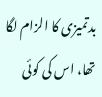بدتمیزی کا الزام لگا تھا، اس کی کوئی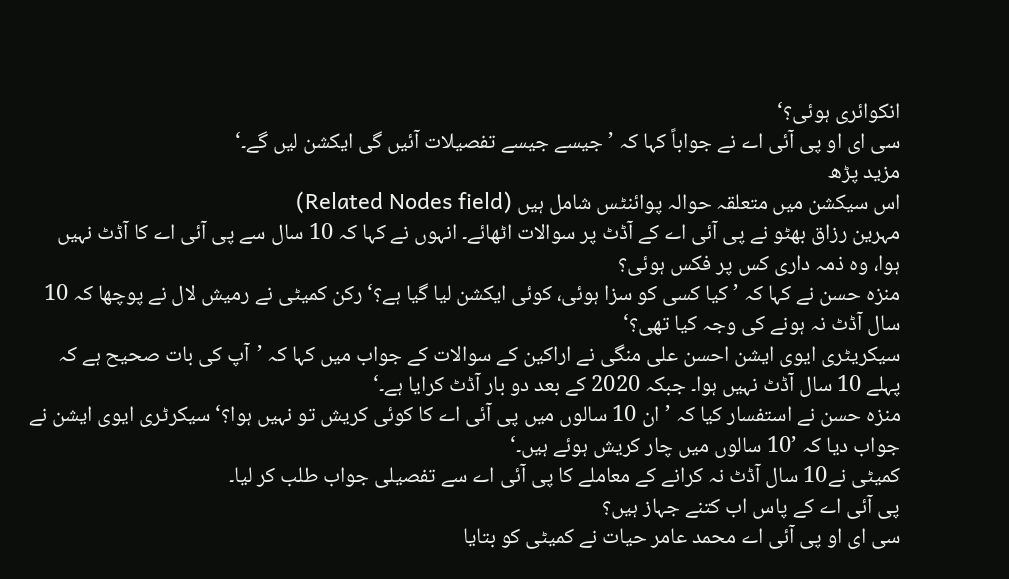انکوائری ہوئی؟‘
سی ای او پی آئی اے نے جواباً کہا کہ ’جیسے جیسے تفصیلات آئیں گی ایکشن لیں گے۔‘
مزید پڑھ
اس سیکشن میں متعلقہ حوالہ پوائنٹس شامل ہیں (Related Nodes field)
مہرین رزاق بھٹو نے پی آئی اے کے آڈٹ پر سوالات اٹھائے۔ انہوں نے کہا کہ 10 سال سے پی آئی اے کا آڈٹ نہیں ہوا، وہ ذمہ داری کس پر فکس ہوئی؟
منزہ حسن نے کہا کہ ’کیا کسی کو سزا ہوئی، کوئی ایکشن لیا گیا ہے؟‘ رکن کمیٹی نے رمیش لال نے پوچھا کہ 10 سال آڈٹ نہ ہونے کی وجہ کیا تھی؟‘
سیکریٹری ایوی ایشن احسن علی منگی نے اراکین کے سوالات کے جواب میں کہا کہ ’آپ کی بات صحیح ہے کہ پہلے 10 سال آڈٹ نہیں ہوا۔ جبکہ 2020 کے بعد دو بار آڈٹ کرایا ہے۔‘
منزہ حسن نے استفسار کیا کہ ’ان 10 سالوں میں پی آئی اے کا کوئی کریش تو نہیں ہوا؟‘ سیکرٹری ایوی ایشن نے جواب دیا کہ ’10 سالوں میں چار کریش ہوئے ہیں۔‘
کمیٹی نے10 سال آڈٹ نہ کرانے کے معاملے کا پی آئی اے سے تفصیلی جواب طلب کر لیا۔
پی آئی اے کے پاس اب کتنے جہاز ہیں؟
سی ای او پی آئی اے محمد عامر حیات نے کمیٹی کو بتایا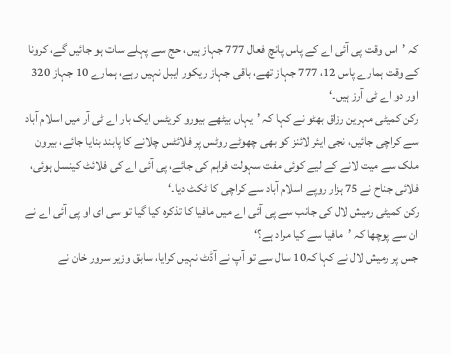کہ ’اس وقت پی آئی اے کے پاس پانچ فعال 777 جہاز ہیں، حج سے پہلے سات ہو جائیں گے، کرونا کے وقت ہمارے پاس 12، 777 جہاز تھے، باقی جہاز ریکور ایبل نہیں رہے، ہمارے 10 جہاز 320 اور دو اے ٹی آرز ہیں۔‘
رکن کمیٹی مہرین رزاق بھٹو نے کہا کہ ’یہاں بیٹھے بیورو کریٹس ایک بار اے ٹی آر میں اسلام آباد سے کراچی جائیں، نجی ایئر لائنز کو بھی چھوٹے روٹس پر فلائٹس چلانے کا پابند بنایا جائے، بیرون ملک سے میت لانے کے لیے کوئی مفت سہولت فراہم کی جائے، پی آئی اے کی فلائٹ کینسل ہوئی، فلائی جناح نے 75 ہزار روپے اسلام آباد سے کراچی کا ٹکٹ دیا۔‘
رکن کمیٹی رمیش لال کی جانب سے پی آئی اے میں مافیا کا تذکرہ کیا گیا تو سی ای او پی آئی اے نے ان سے پوچھا کہ ’مافیا سے کیا مراد ہے؟‘
جس پر رمیش لال نے کہا کہ10 سال سے تو آپ نے آڈٹ نہیں کرایا، سابق وزیر سرور خان نے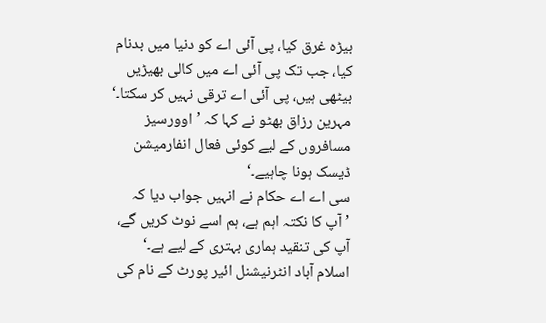بیڑہ غرق کیا، پی آئی اے کو دنیا میں بدنام کیا، جب تک پی آئی اے میں کالی بھیڑیں بیٹھی ہیں، پی آئی اے ترقی نہیں کر سکتا۔‘
مہرین رزاق بھٹو نے کہا کہ ’اوورسیز مسافروں کے لیے کوئی فعال انفارمیشن ڈیسک ہونا چاہیے۔‘
سی اے اے حکام نے انہیں جواب دیا کہ ’آپ کا نکتہ اہم ہے، ہم اسے نوٹ کریں گے، آپ کی تنقید ہماری بہتری کے لیے ہے۔‘
اسلام آباد انٹرنیشنل ائیر پورٹ کے نام کی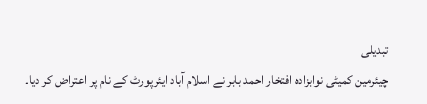تبدیلی
چیئرمین کمیٹی نوابزادہ افتخار احمد بابر نے اسلام آباد ایئرپورٹ کے نام پر اعتراض کر دیا۔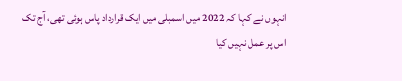انہوں نے کہا کہ 2022 میں اسمبلی میں ایک قرارداد پاس ہوئی تھی، آج تک اس پر عمل نہیں کیا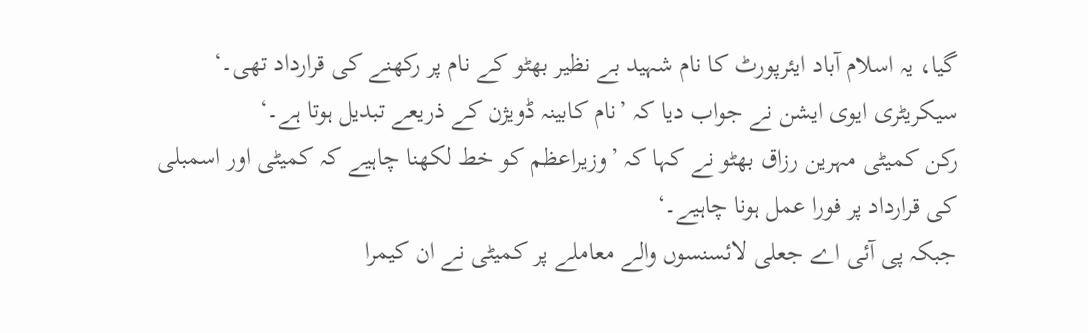گیا، یہ اسلام آباد ایئرپورٹ کا نام شہید بے نظیر بھٹو کے نام پر رکھنے کی قرارداد تھی۔‘
سیکریٹری ایوی ایشن نے جواب دیا کہ ’نام کابینہ ڈویژن کے ذریعے تبدیل ہوتا ہے۔‘
رکن کمیٹی مہرین رزاق بھٹو نے کہا کہ ’وزیراعظم کو خط لکھنا چاہیے کہ کمیٹی اور اسمبلی کی قرارداد پر فورا عمل ہونا چاہیے۔‘
جبکہ پی آئی اے جعلی لائسنسوں والے معاملے پر کمیٹی نے ان کیمرا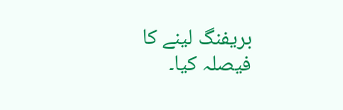بریفنگ لینے کا فیصلہ کیا۔